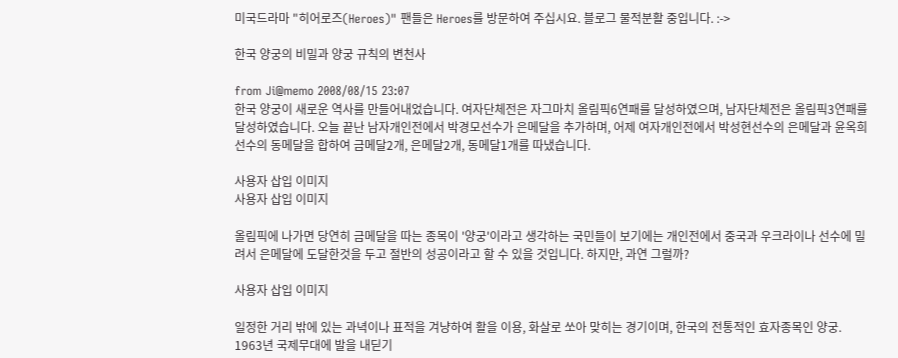미국드라마 "히어로즈(Heroes)" 팬들은 Heroes를 방문하여 주십시요. 블로그 물적분활 중입니다. :->

한국 양궁의 비밀과 양궁 규칙의 변천사

from Ji@memo 2008/08/15 23:07
한국 양궁이 새로운 역사를 만들어내었습니다. 여자단체전은 자그마치 올림픽6연패를 달성하였으며, 남자단체전은 올림픽3연패를 달성하였습니다. 오늘 끝난 남자개인전에서 박경모선수가 은메달을 추가하며, 어제 여자개인전에서 박성현선수의 은메달과 윤옥희선수의 동메달을 합하여 금메달2개, 은메달2개, 동메달1개를 따냈습니다.

사용자 삽입 이미지
사용자 삽입 이미지

올림픽에 나가면 당연히 금메달을 따는 종목이 '양궁'이라고 생각하는 국민들이 보기에는 개인전에서 중국과 우크라이나 선수에 밀려서 은메달에 도달한것을 두고 절반의 성공이라고 할 수 있을 것입니다. 하지만, 과연 그럴까?

사용자 삽입 이미지

일정한 거리 밖에 있는 과녁이나 표적을 겨냥하여 활을 이용, 화살로 쏘아 맞히는 경기이며, 한국의 전통적인 효자종목인 양궁. 1963년 국제무대에 발을 내딛기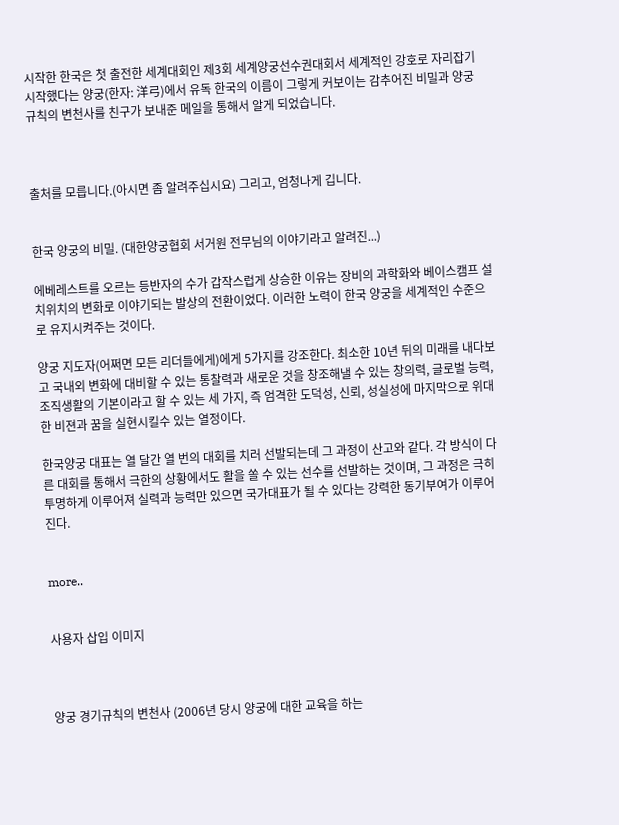시작한 한국은 첫 출전한 세계대회인 제3회 세계양궁선수권대회서 세계적인 강호로 자리잡기 시작했다는 양궁(한자: 洋弓)에서 유독 한국의 이름이 그렇게 커보이는 감추어진 비밀과 양궁 규칙의 변천사를 친구가 보내준 메일을 통해서 알게 되었습니다.



출처를 모릅니다.(아시면 좀 알려주십시요) 그리고, 엄청나게 깁니다.


한국 양궁의 비밀. (대한양궁협회 서거원 전무님의 이야기라고 알려진...)

에베레스트를 오르는 등반자의 수가 갑작스럽게 상승한 이유는 장비의 과학화와 베이스캠프 설치위치의 변화로 이야기되는 발상의 전환이었다. 이러한 노력이 한국 양궁을 세계적인 수준으로 유지시켜주는 것이다.

양궁 지도자(어쩌면 모든 리더들에게)에게 5가지를 강조한다. 최소한 10년 뒤의 미래를 내다보고 국내외 변화에 대비할 수 있는 통찰력과 새로운 것을 창조해낼 수 있는 창의력, 글로벌 능력, 조직생활의 기본이라고 할 수 있는 세 가지, 즉 엄격한 도덕성, 신뢰, 성실성에 마지막으로 위대한 비젼과 꿈을 실현시킬수 있는 열정이다.

한국양궁 대표는 열 달간 열 번의 대회를 치러 선발되는데 그 과정이 산고와 같다. 각 방식이 다른 대회를 통해서 극한의 상황에서도 활을 쏠 수 있는 선수를 선발하는 것이며, 그 과정은 극히 투명하게 이루어져 실력과 능력만 있으면 국가대표가 될 수 있다는 강력한 동기부여가 이루어진다.


more..


사용자 삽입 이미지



양궁 경기규칙의 변천사 (2006년 당시 양궁에 대한 교육을 하는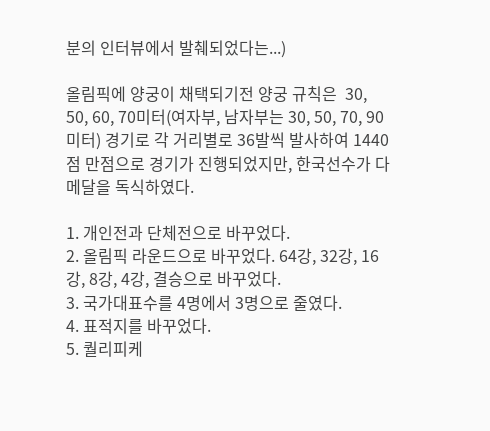분의 인터뷰에서 발췌되었다는...)

올림픽에 양궁이 채택되기전 양궁 규칙은  30, 50, 60, 70미터(여자부, 남자부는 30, 50, 70, 90미터) 경기로 각 거리별로 36발씩 발사하여 1440점 만점으로 경기가 진행되었지만, 한국선수가 다 메달을 독식하였다.

1. 개인전과 단체전으로 바꾸었다.
2. 올림픽 라운드으로 바꾸었다. 64강, 32강, 16강, 8강, 4강, 결승으로 바꾸었다.
3. 국가대표수를 4명에서 3명으로 줄였다.
4. 표적지를 바꾸었다.
5. 퀄리피케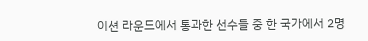이션 라운드에서 통과한 선수들 중 한 국가에서 2명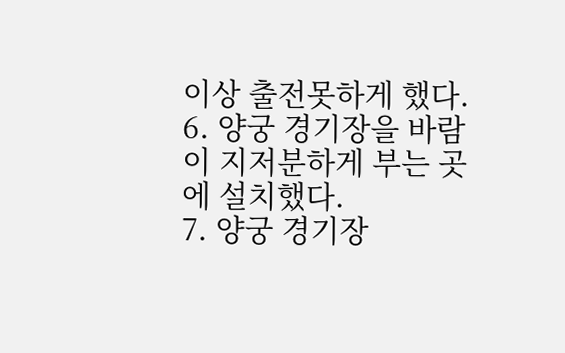이상 출전못하게 했다.
6. 양궁 경기장을 바람이 지저분하게 부는 곳에 설치했다.
7. 양궁 경기장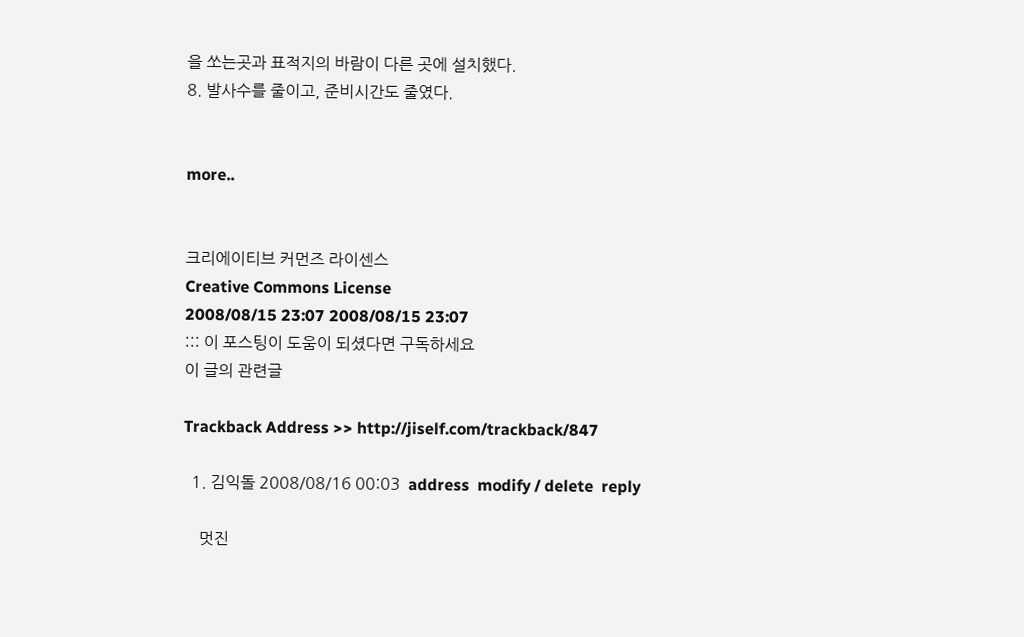을 쏘는곳과 표적지의 바람이 다른 곳에 설치했다.
8. 발사수를 줄이고, 준비시간도 줄였다.


more..


크리에이티브 커먼즈 라이센스
Creative Commons License
2008/08/15 23:07 2008/08/15 23:07
::: 이 포스팅이 도움이 되셨다면 구독하세요
이 글의 관련글

Trackback Address >> http://jiself.com/trackback/847

  1. 김익돌 2008/08/16 00:03  address  modify / delete  reply

    멋진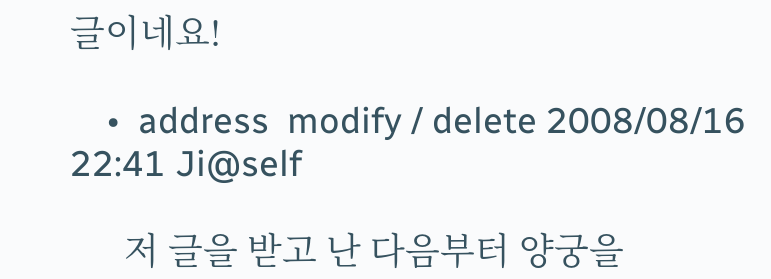글이네요!

    •  address  modify / delete 2008/08/16 22:41 Ji@self

      저 글을 받고 난 다음부터 양궁을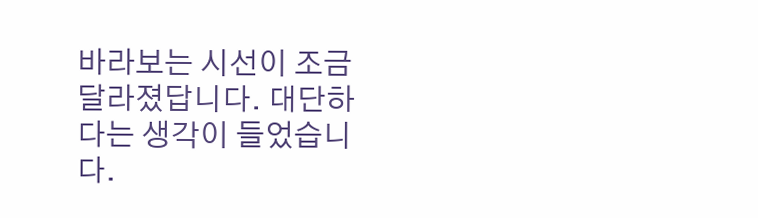바라보는 시선이 조금 달라졌답니다. 대단하다는 생각이 들었습니다.